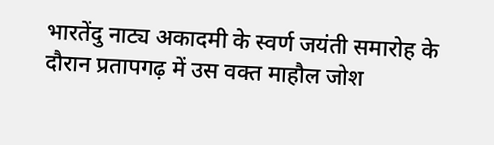भारतेंदु नाट्य अकादमी के स्वर्ण जयंती समारोह के दौरान प्रतापगढ़ में उस वक्त माहौल जोश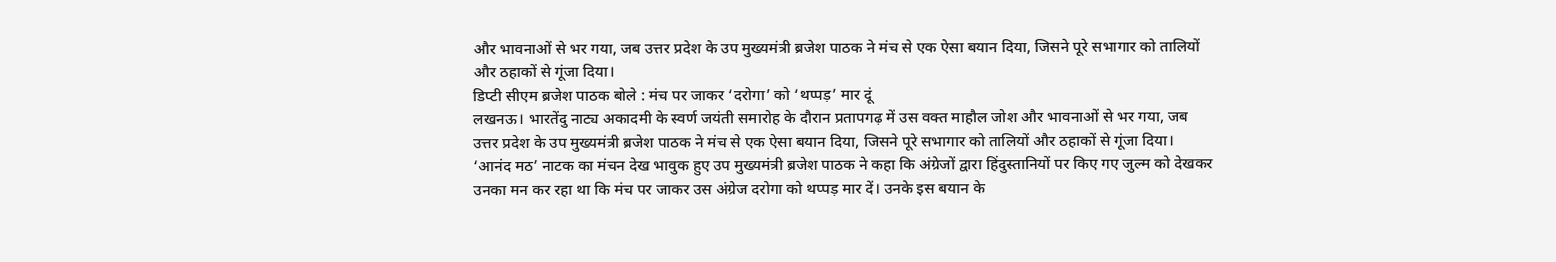और भावनाओं से भर गया, जब उत्तर प्रदेश के उप मुख्यमंत्री ब्रजेश पाठक ने मंच से एक ऐसा बयान दिया, जिसने पूरे सभागार को तालियों और ठहाकों से गूंजा दिया।
डिप्टी सीएम ब्रजेश पाठक बोले : मंच पर जाकर ‘दरोगा’ को ‘थप्पड़’ मार दूं
लखनऊ। भारतेंदु नाट्य अकादमी के स्वर्ण जयंती समारोह के दौरान प्रतापगढ़ में उस वक्त माहौल जोश और भावनाओं से भर गया, जब उत्तर प्रदेश के उप मुख्यमंत्री ब्रजेश पाठक ने मंच से एक ऐसा बयान दिया, जिसने पूरे सभागार को तालियों और ठहाकों से गूंजा दिया।
‘आनंद मठ’ नाटक का मंचन देख भावुक हुए उप मुख्यमंत्री ब्रजेश पाठक ने कहा कि अंग्रेजों द्वारा हिंदुस्तानियों पर किए गए जुल्म को देखकर उनका मन कर रहा था कि मंच पर जाकर उस अंग्रेज दरोगा को थप्पड़ मार दें। उनके इस बयान के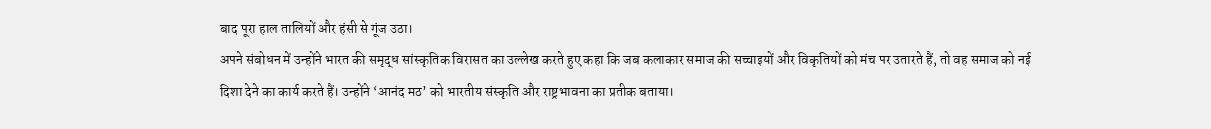बाद पूरा हाल तालियों और हंसी से गूंज उठा।
अपने संबोधन में उन्होंने भारत की समृद्ध सांस्कृतिक विरासत का उल्लेख करते हुए कहा कि जब कलाकार समाज की सच्चाइयों और विकृतियों को मंच पर उतारते हैं, तो वह समाज को नई दिशा देने का कार्य करते हैं। उन्होंने ‘आनंद मठ’ को भारतीय संस्कृति और राष्ट्रभावना का प्रतीक बताया।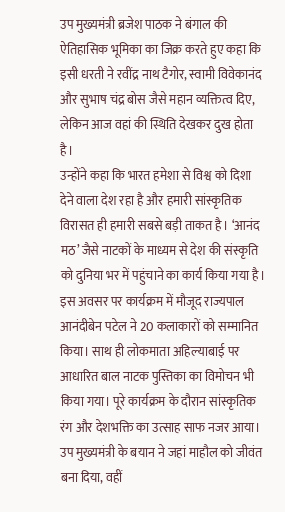उप मुख्यमंत्री ब्रजेश पाठक ने बंगाल की ऐतिहासिक भूमिका का जिक्र करते हुए कहा कि इसी धरती ने रवींद्र नाथ टैगोर, स्वामी विवेकानंद और सुभाष चंद्र बोस जैसे महान व्यक्तित्व दिए, लेकिन आज वहां की स्थिति देखकर दुख होता है।
उन्होंने कहा कि भारत हमेशा से विश्व को दिशा देने वाला देश रहा है और हमारी सांस्कृतिक विरासत ही हमारी सबसे बड़ी ताकत है। ‘आनंद मठ’ जैसे नाटकों के माध्यम से देश की संस्कृति को दुनिया भर में पहुंचाने का कार्य किया गया है।
इस अवसर पर कार्यक्रम में मौजूद राज्यपाल आनंदीबेन पटेल ने 20 कलाकारों को सम्मानित किया। साथ ही लोकमाता अहिल्याबाई पर आधारित बाल नाटक पुस्तिका का विमोचन भी किया गया। पूरे कार्यक्रम के दौरान सांस्कृतिक रंग और देशभक्ति का उत्साह साफ नजर आया। उप मुख्यमंत्री के बयान ने जहां माहौल को जीवंत बना दिया, वहीं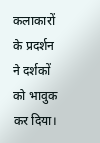कलाकारों के प्रदर्शन ने दर्शकों को भावुक कर दिया।